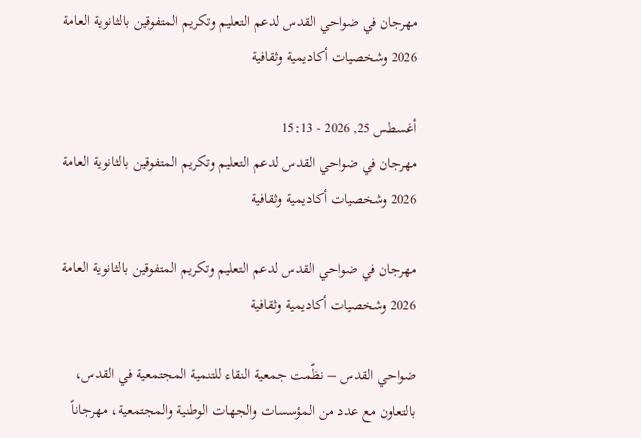مهرجان في ضواحي القدس لدعم التعليم وتكريم المتفوقين بالثانوية العامة 2026 وشخصيات أكاديمية وثقافية

أغسطس 25, 2026 - 15:13
مهرجان في ضواحي القدس لدعم التعليم وتكريم المتفوقين بالثانوية العامة 2026 وشخصيات أكاديمية وثقافية

مهرجان في ضواحي القدس لدعم التعليم وتكريم المتفوقين بالثانوية العامة 2026 وشخصيات أكاديمية وثقافية

ضواحي القدس – نظّمت جمعية النقاء للتنمية المجتمعية في القدس، بالتعاون مع عدد من المؤسسات والجهات الوطنية والمجتمعية، مهرجاناً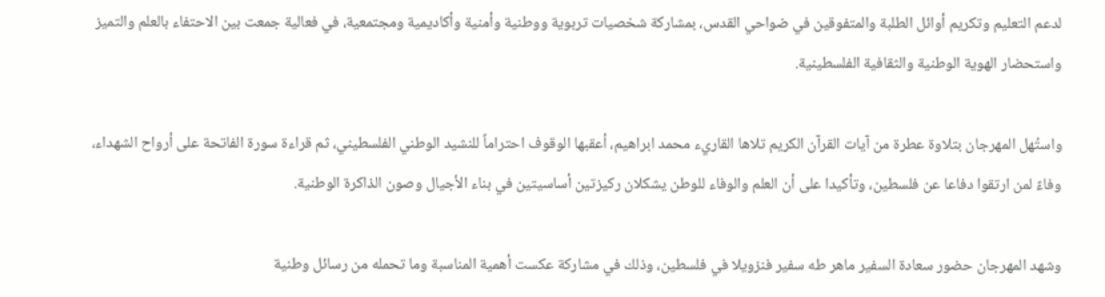لدعم التعليم وتكريم أوائل الطلبة والمتفوقين في ضواحي القدس، بمشاركة شخصيات تربوية ووطنية وأمنية وأكاديمية ومجتمعية، في فعالية جمعت بين الاحتفاء بالعلم والتميز واستحضار الهوية الوطنية والثقافية الفلسطينية.

واستُهل المهرجان بتلاوة عطرة من آيات القرآن الكريم تلاها القاريء محمد ابراهيم، أعقبها الوقوف احتراماً للنشيد الوطني الفلسطيني، ثم قراءة سورة الفاتحة على أرواح الشهداء، وفاءً لمن ارتقوا دفاعا عن فلسطين، وتأكيدا على أن العلم والوفاء للوطن يشكلان ركيزتين أساسيتين في بناء الأجيال وصون الذاكرة الوطنية.

وشهد المهرجان حضور سعادة السفير ماهر طه سفير فنزويلا في فلسطين، وذلك في مشاركة عكست أهمية المناسبة وما تحمله من رسائل وطنية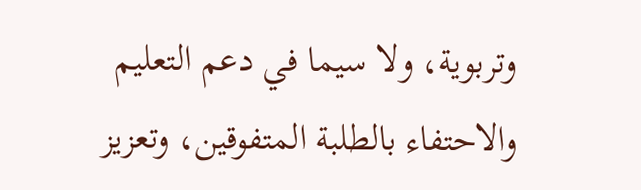وتربوية، ولا سيما في دعم التعليم والاحتفاء بالطلبة المتفوقين، وتعزيز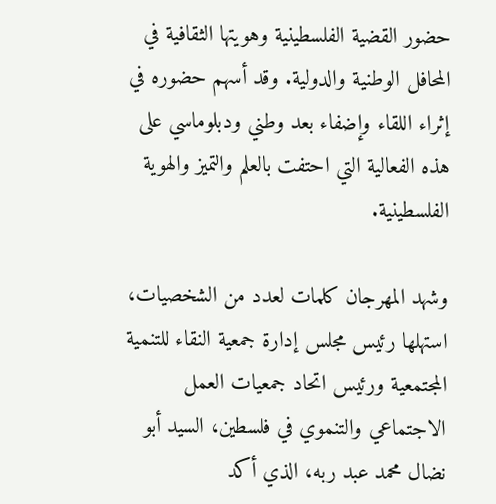حضور القضية الفلسطينية وهويتها الثقافية في المحافل الوطنية والدولية. وقد أسهم حضوره في إثراء اللقاء وإضفاء بعد وطني ودبلوماسي على هذه الفعالية التي احتفت بالعلم والتميز والهوية الفلسطينية.

وشهد المهرجان كلمات لعدد من الشخصيات، استهلها رئيس مجلس إدارة جمعية النقاء للتنمية المجتمعية ورئيس اتحاد جمعيات العمل الاجتماعي والتنموي في فلسطين، السيد أبو نضال محمد عبد ربه، الذي أكد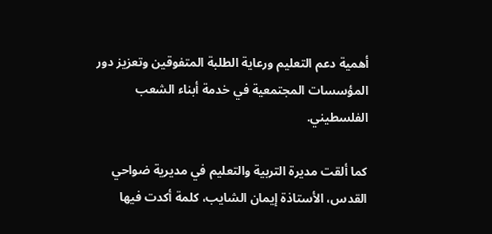أهمية دعم التعليم ورعاية الطلبة المتفوقين وتعزيز دور المؤسسات المجتمعية في خدمة أبناء الشعب الفلسطيني.

كما ألقت مديرة التربية والتعليم في مديرية ضواحي القدس، الأستاذة إيمان الشايب، كلمة أكدت فيها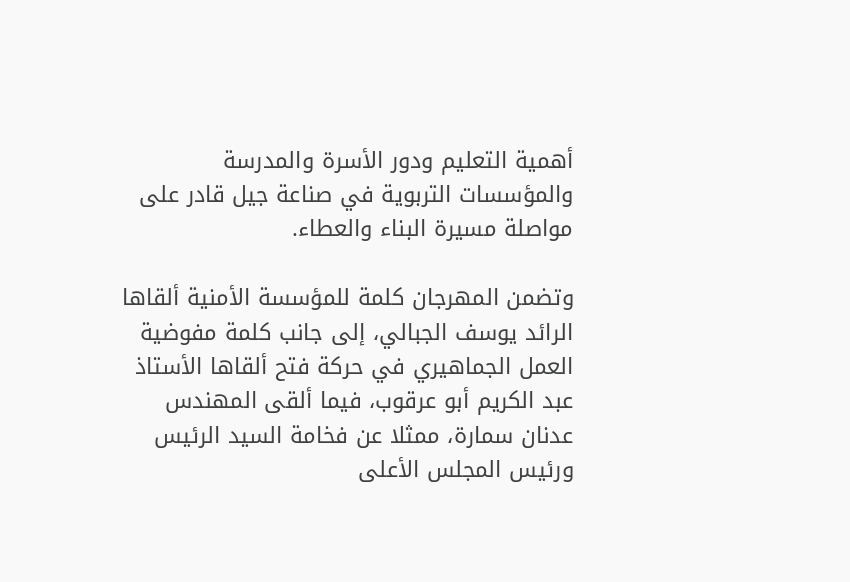أهمية التعليم ودور الأسرة والمدرسة والمؤسسات التربوية في صناعة جيل قادر على مواصلة مسيرة البناء والعطاء.

وتضمن المهرجان كلمة للمؤسسة الأمنية ألقاها الرائد يوسف الجبالي، إلى جانب كلمة مفوضية العمل الجماهيري في حركة فتح ألقاها الأستاذ عبد الكريم أبو عرقوب، فيما ألقى المهندس عدنان سمارة، ممثلا عن فخامة السيد الرئيس ورئيس المجلس الأعلى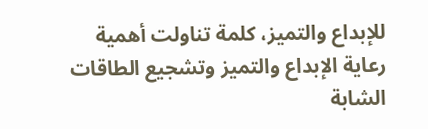للإبداع والتميز، كلمة تناولت أهمية رعاية الإبداع والتميز وتشجيع الطاقات الشابة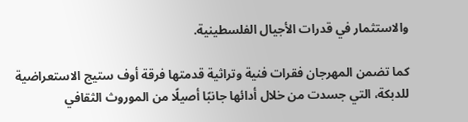والاستثمار في قدرات الأجيال الفلسطينية.

كما تضمن المهرجان فقرات فنية وتراثية قدمتها فرقة أوف ستيج الاستعراضية للدبكة، التي جسدت من خلال أدائها جانبًا أصيلًا من الموروث الثقافي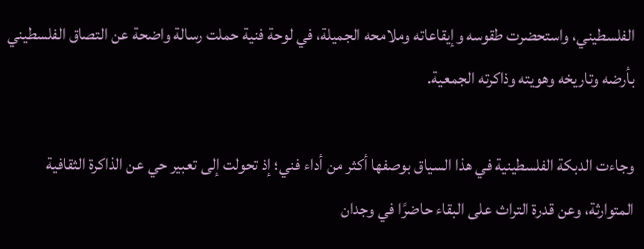الفلسطيني، واستحضرت طقوسه وإيقاعاته وملامحه الجميلة، في لوحة فنية حملت رسالة واضحة عن التصاق الفلسطيني بأرضه وتاريخه وهويته وذاكرته الجمعية.

وجاءت الدبكة الفلسطينية في هذا السياق بوصفها أكثر من أداء فني؛ إذ تحولت إلى تعبير حي عن الذاكرة الثقافية المتوارثة، وعن قدرة التراث على البقاء حاضرًا في وجدان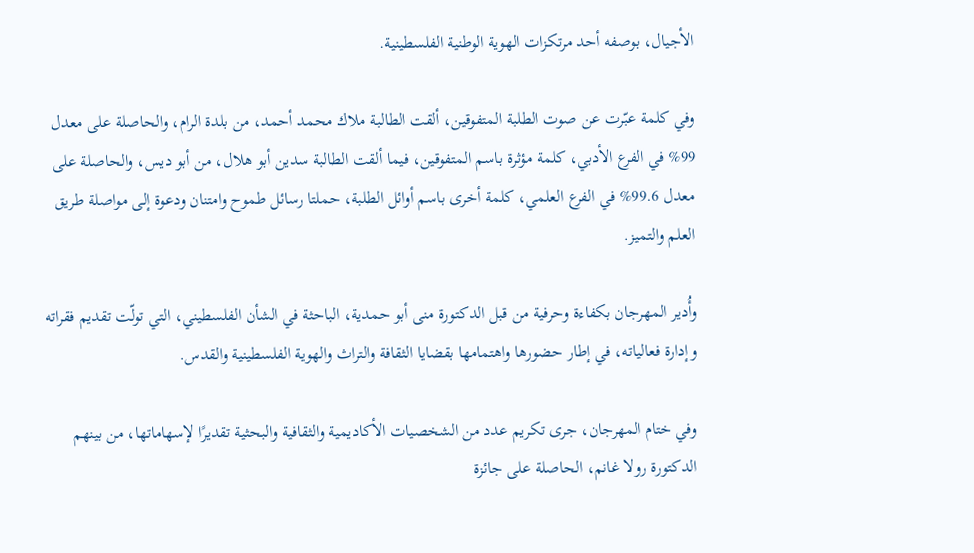الأجيال، بوصفه أحد مرتكزات الهوية الوطنية الفلسطينية.

وفي كلمة عبّرت عن صوت الطلبة المتفوقين، ألقت الطالبة ملاك محمد أحمد، من بلدة الرام، والحاصلة على معدل 99% في الفرع الأدبي، كلمة مؤثرة باسم المتفوقين، فيما ألقت الطالبة سدين أبو هلال، من أبو ديس، والحاصلة على معدل 99.6% في الفرع العلمي، كلمة أخرى باسم أوائل الطلبة، حملتا رسائل طموح وامتنان ودعوة إلى مواصلة طريق العلم والتميز.

وأُدير المهرجان بكفاءة وحرفية من قبل الدكتورة منى أبو حمدية، الباحثة في الشأن الفلسطيني، التي تولّت تقديم فقراته وإدارة فعالياته، في إطار حضورها واهتمامها بقضايا الثقافة والتراث والهوية الفلسطينية والقدس.

وفي ختام المهرجان، جرى تكريم عدد من الشخصيات الأكاديمية والثقافية والبحثية تقديرًا لإسهاماتها، من بينهم الدكتورة رولا غانم، الحاصلة على جائزة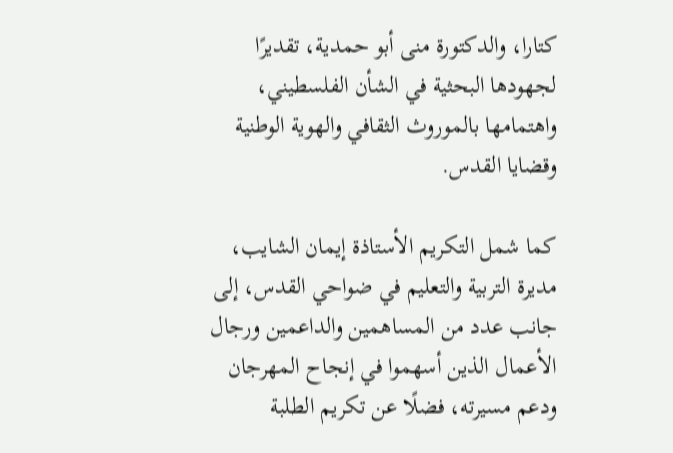كتارا، والدكتورة منى أبو حمدية، تقديرًا لجهودها البحثية في الشأن الفلسطيني، واهتمامها بالموروث الثقافي والهوية الوطنية وقضايا القدس.

كما شمل التكريم الأستاذة إيمان الشايب، مديرة التربية والتعليم في ضواحي القدس، إلى جانب عدد من المساهمين والداعمين ورجال الأعمال الذين أسهموا في إنجاح المهرجان ودعم مسيرته، فضلًا عن تكريم الطلبة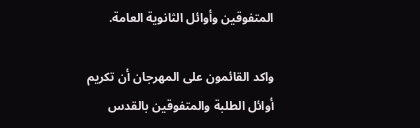المتفوقين وأوائل الثانوية العامة.

واكد القائمون على المهرجان أن تكريم أوائل الطلبة والمتفوقين بالقدس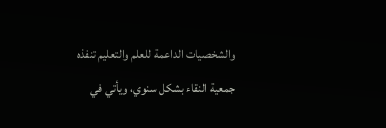والشخصيات الداعمة للعلم والتعليم تنفذه جمعية النقاء بشكل سنوي، ويأتي في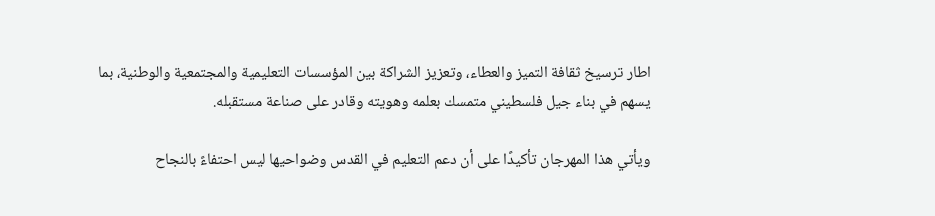اطار ترسيخ ثقافة التميز والعطاء، وتعزيز الشراكة بين المؤسسات التعليمية والمجتمعية والوطنية، بما يسهم في بناء جيل فلسطيني متمسك بعلمه وهويته وقادر على صناعة مستقبله.

ويأتي هذا المهرجان تأكيدًا على أن دعم التعليم في القدس وضواحيها ليس احتفاءً بالنجاح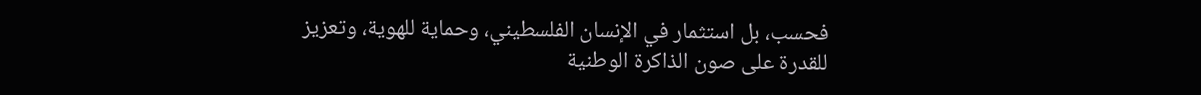فحسب، بل استثمار في الإنسان الفلسطيني، وحماية للهوية، وتعزيز للقدرة على صون الذاكرة الوطنية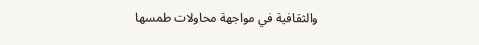والثقافية في مواجهة محاولات طمسها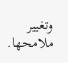وتغيير ملامحها.